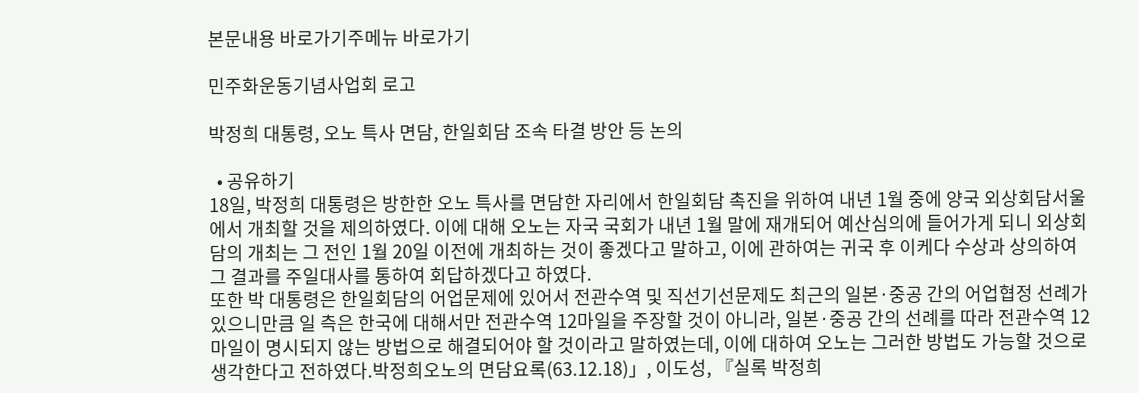본문내용 바로가기주메뉴 바로가기

민주화운동기념사업회 로고

박정희 대통령, 오노 특사 면담, 한일회담 조속 타결 방안 등 논의

  • 공유하기
18일, 박정희 대통령은 방한한 오노 특사를 면담한 자리에서 한일회담 촉진을 위하여 내년 1월 중에 양국 외상회담서울에서 개최할 것을 제의하였다. 이에 대해 오노는 자국 국회가 내년 1월 말에 재개되어 예산심의에 들어가게 되니 외상회담의 개최는 그 전인 1월 20일 이전에 개최하는 것이 좋겠다고 말하고, 이에 관하여는 귀국 후 이케다 수상과 상의하여 그 결과를 주일대사를 통하여 회답하겠다고 하였다.
또한 박 대통령은 한일회담의 어업문제에 있어서 전관수역 및 직선기선문제도 최근의 일본·중공 간의 어업협정 선례가 있으니만큼 일 측은 한국에 대해서만 전관수역 12마일을 주장할 것이 아니라, 일본·중공 간의 선례를 따라 전관수역 12마일이 명시되지 않는 방법으로 해결되어야 할 것이라고 말하였는데, 이에 대하여 오노는 그러한 방법도 가능할 것으로 생각한다고 전하였다.박정희오노의 면담요록(63.12.18)」, 이도성, 『실록 박정희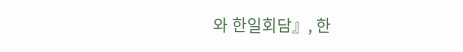와 한일회담』, 한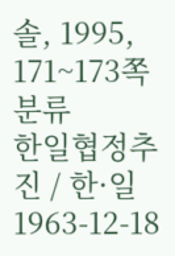솔, 1995, 171~173쪽
분류
한일협정추진 / 한·일 1963-12-18